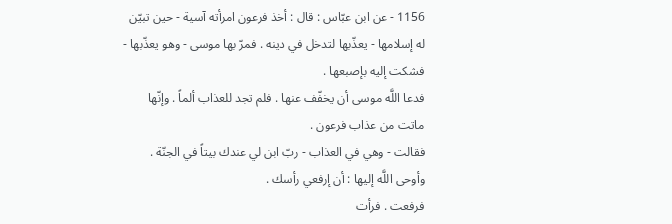1156 - عن ابن عبّاس : قال : أخذ فرعون امرأته آسية - حين تبيّن له إسلامها - يعذّبها لتدخل في دينه . فمرّ بها موسى - وهو يعذّبها - فشكت إليه بإصبعها .
فدعا اللَّه موسى أن يخفّف عنها . فلم تجد للعذاب ألماً . وإنّها ماتت من عذاب فرعون .
فقالت - وهي في العذاب - ربّ ابن لي عندك بيتاً في الجنّة .
وأوحى اللَّه إليها : أن إرفعي رأسك .
فرفعت . فرأت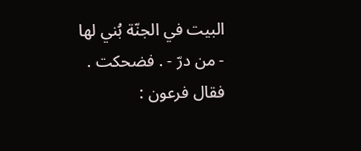البيت في الجنّة بُني لها - من درّ - . فضحكت .
فقال فرعون :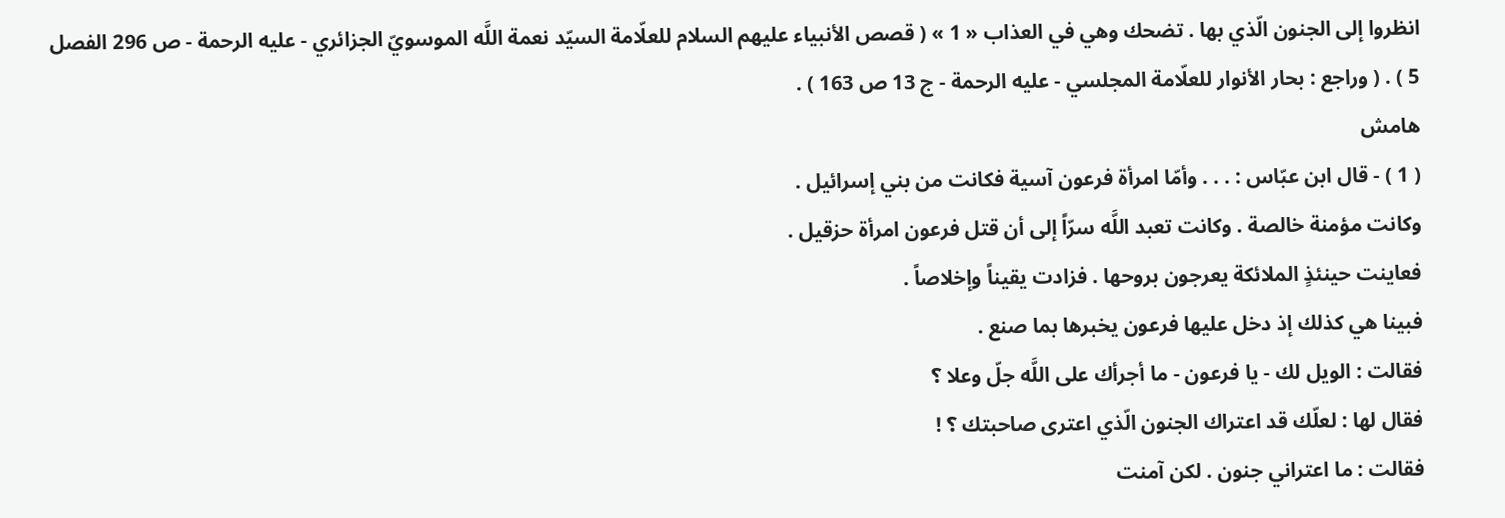انظروا إلى الجنون الّذي بها . تضحك وهي في العذاب « 1 » ( قصص الأنبياء عليهم السلام للعلّامة السيّد نعمة اللَّه الموسويّ الجزائري - عليه الرحمة - ص 296 الفصل 5 ) . ( وراجع : بحار الأنوار للعلّامة المجلسي - عليه الرحمة - ج 13 ص 163 ) .
هامش
( 1 ) - قال ابن عبّاس : . . . وأمّا امرأة فرعون آسية فكانت من بني إسرائيل .
وكانت مؤمنة خالصة . وكانت تعبد اللَّه سرّاً إلى أن قتل فرعون امرأة حزقيل .
فعاينت حينئذٍ الملائكة يعرجون بروحها . فزادت يقيناً وإخلاصاً .
فبينا هي كذلك إذ دخل عليها فرعون يخبرها بما صنع .
فقالت : الويل لك - يا فرعون - ما أجرأك على اللَّه جلّ وعلا ؟
فقال لها : لعلّك قد اعتراك الجنون الّذي اعترى صاحبتك ؟ !
فقالت : ما اعتراني جنون . لكن آمنت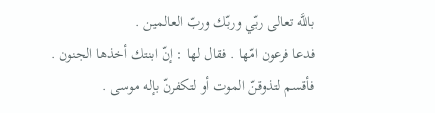باللَّه تعالى ربّي وربّك وربّ العالمين .
فدعا فرعون امّها . فقال لها : إنّ ابنتك أخذها الجنون .
فأقسم لتذوقنّ الموت أو لتكفرنّ بإله موسى .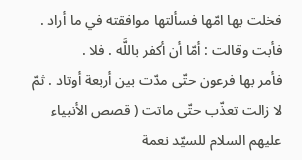فخلت بها امّها فسألتها موافقته في ما أراد . فأبت وقالت : أمّا أن أكفر باللَّه . فلا .
فأمر بها فرعون حتّى مدّت بين أربعة أوتاد . ثمّ لا زالت تعذّب حتّى ماتت ( قصص الأنبياء عليهم السلام للسيّد نعمة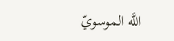اللَّه الموسويّ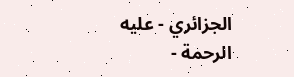الجزائري - عليه الرحمة -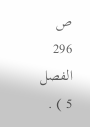ص 296 الفصل 5 ) .